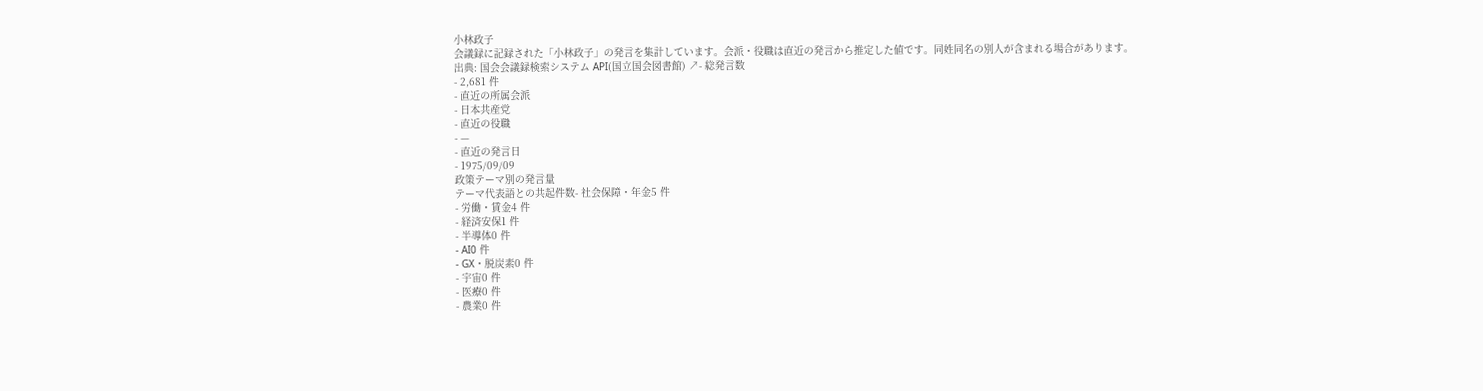小林政子
会議録に記録された「小林政子」の発言を集計しています。会派・役職は直近の発言から推定した値です。同姓同名の別人が含まれる場合があります。
出典: 国会会議録検索システム API(国立国会図書館) ↗- 総発言数
- 2,681 件
- 直近の所属会派
- 日本共産党
- 直近の役職
- —
- 直近の発言日
- 1975/09/09
政策テーマ別の発言量
テーマ代表語との共起件数- 社会保障・年金5 件
- 労働・賃金4 件
- 経済安保1 件
- 半導体0 件
- AI0 件
- GX・脱炭素0 件
- 宇宙0 件
- 医療0 件
- 農業0 件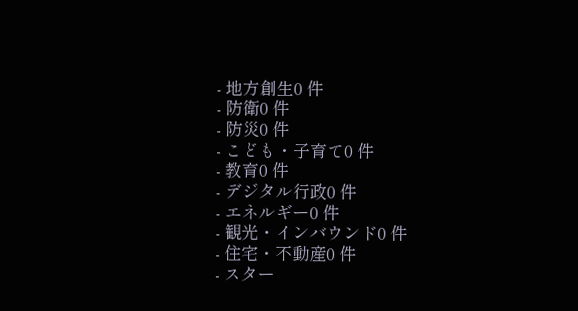- 地方創生0 件
- 防衛0 件
- 防災0 件
- こども・子育て0 件
- 教育0 件
- デジタル行政0 件
- エネルギー0 件
- 観光・インバウンド0 件
- 住宅・不動産0 件
- スター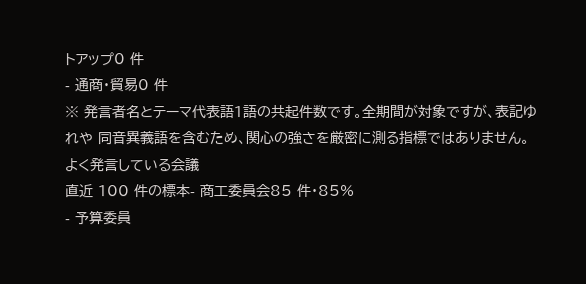トアップ0 件
- 通商・貿易0 件
※ 発言者名とテーマ代表語1語の共起件数です。全期間が対象ですが、表記ゆれや 同音異義語を含むため、関心の強さを厳密に測る指標ではありません。
よく発言している会議
直近 100 件の標本- 商工委員会85 件・85%
- 予算委員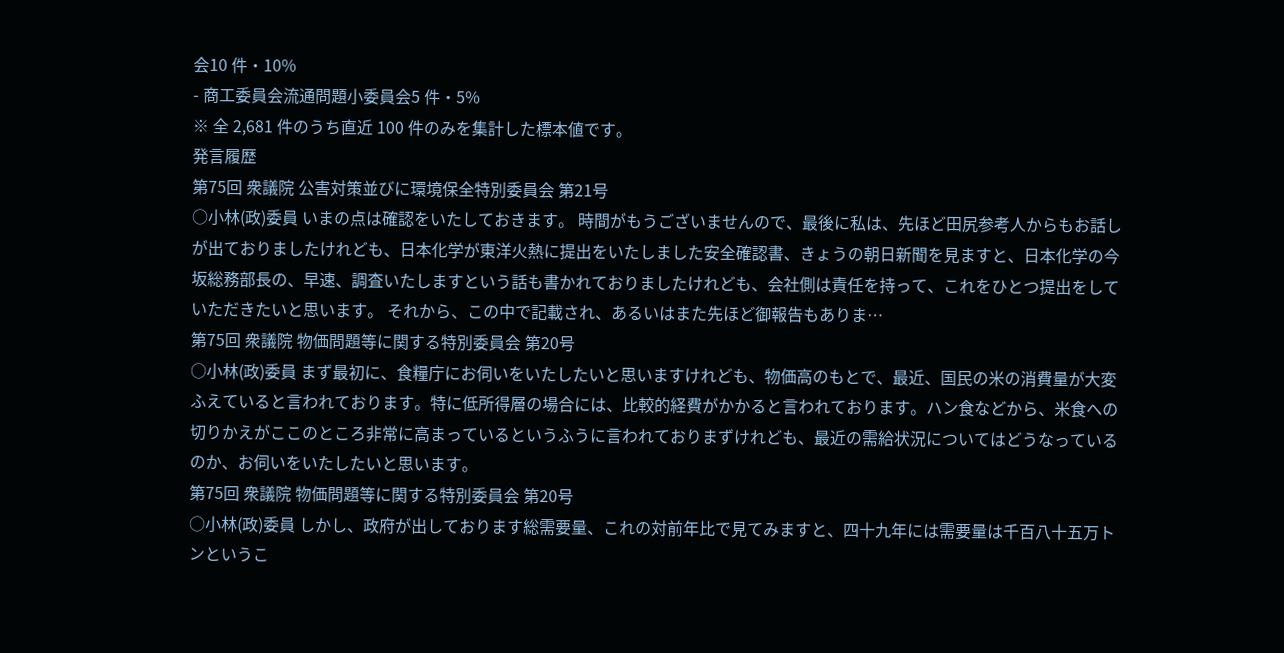会10 件・10%
- 商工委員会流通問題小委員会5 件・5%
※ 全 2,681 件のうち直近 100 件のみを集計した標本値です。
発言履歴
第75回 衆議院 公害対策並びに環境保全特別委員会 第21号
○小林(政)委員 いまの点は確認をいたしておきます。 時間がもうございませんので、最後に私は、先ほど田尻参考人からもお話しが出ておりましたけれども、日本化学が東洋火熱に提出をいたしました安全確認書、きょうの朝日新聞を見ますと、日本化学の今坂総務部長の、早速、調査いたしますという話も書かれておりましたけれども、会社側は責任を持って、これをひとつ提出をしていただきたいと思います。 それから、この中で記載され、あるいはまた先ほど御報告もありま…
第75回 衆議院 物価問題等に関する特別委員会 第20号
○小林(政)委員 まず最初に、食糧庁にお伺いをいたしたいと思いますけれども、物価高のもとで、最近、国民の米の消費量が大変ふえていると言われております。特に低所得層の場合には、比較的経費がかかると言われております。ハン食などから、米食への切りかえがここのところ非常に高まっているというふうに言われておりまずけれども、最近の需給状況についてはどうなっているのか、お伺いをいたしたいと思います。
第75回 衆議院 物価問題等に関する特別委員会 第20号
○小林(政)委員 しかし、政府が出しております総需要量、これの対前年比で見てみますと、四十九年には需要量は千百八十五万トンというこ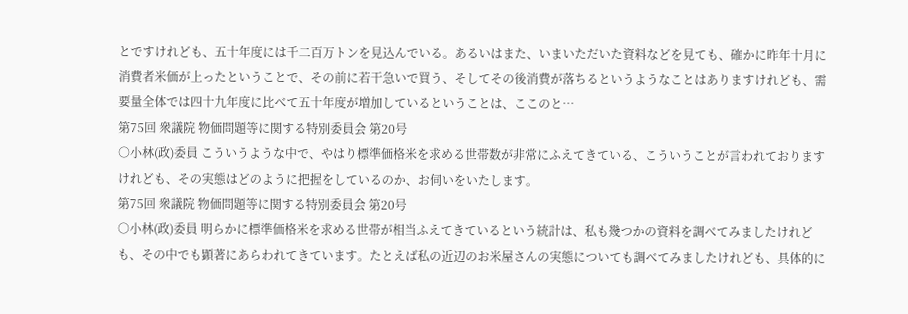とですけれども、五十年度には千二百万トンを見込んでいる。あるいはまた、いまいただいた資料などを見ても、確かに昨年十月に消費者米価が上ったということで、その前に若干急いで買う、そしてその後消費が落ちるというようなことはありますけれども、需要量全体では四十九年度に比べて五十年度が増加しているということは、ここのと…
第75回 衆議院 物価問題等に関する特別委員会 第20号
○小林(政)委員 こういうような中で、やはり標準価格米を求める世帯数が非常にふえてきている、こういうことが言われておりますけれども、その実態はどのように把握をしているのか、お伺いをいたします。
第75回 衆議院 物価問題等に関する特別委員会 第20号
○小林(政)委員 明らかに標準価格米を求める世帯が相当ふえてきているという統計は、私も幾つかの資料を調べてみましたけれども、その中でも顕著にあらわれてきています。たとえば私の近辺のお米屋さんの実態についても調べてみましたけれども、具体的に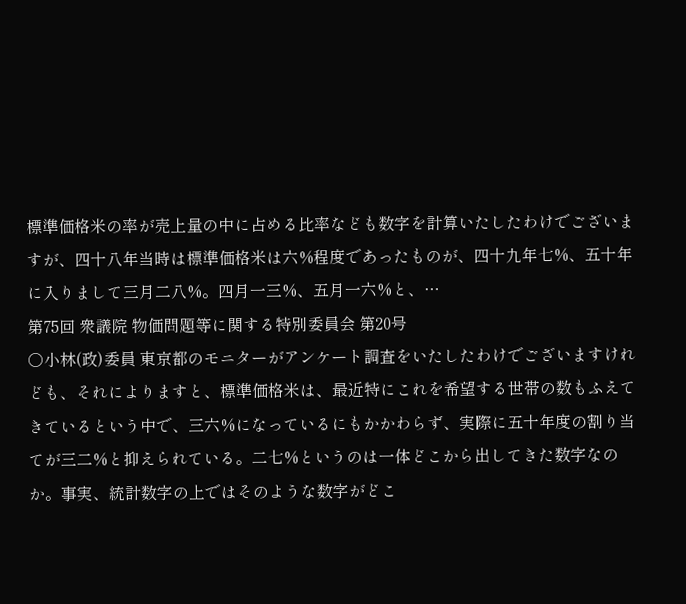標準価格米の率が売上量の中に占める比率なども数字を計算いたしたわけでございますが、四十八年当時は標準価格米は六%程度であったものが、四十九年七%、五十年に入りまして三月二八%。四月一三%、五月一六%と、…
第75回 衆議院 物価問題等に関する特別委員会 第20号
○小林(政)委員 東京都のモニターがアンケート調査をいたしたわけでございますけれども、それによりますと、標準価格米は、最近特にこれを希望する世帯の数もふえてきているという中で、三六%になっているにもかかわらず、実際に五十年度の割り当てが三二%と抑えられている。二七%というのは一体どこから出してきた数字なのか。事実、統計数字の上ではそのような数字がどこ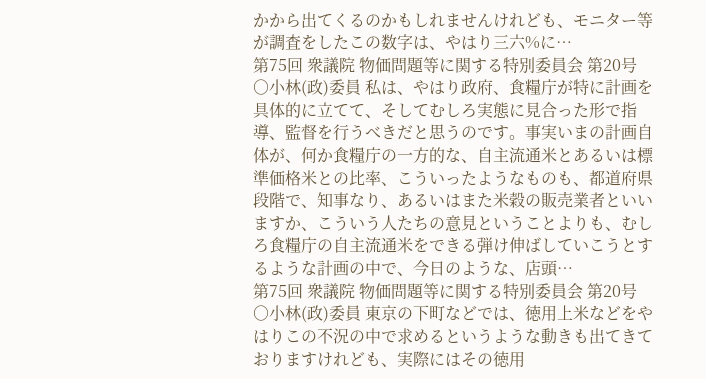かから出てくるのかもしれませんけれども、モニター等が調査をしたこの数字は、やはり三六%に…
第75回 衆議院 物価問題等に関する特別委員会 第20号
○小林(政)委員 私は、やはり政府、食糧庁が特に計画を具体的に立てて、そしてむしろ実態に見合った形で指導、監督を行うべきだと思うのです。事実いまの計画自体が、何か食糧庁の一方的な、自主流通米とあるいは標準価格米との比率、こういったようなものも、都道府県段階で、知事なり、あるいはまた米穀の販売業者といいますか、こういう人たちの意見ということよりも、むしろ食糧庁の自主流通米をできる弾け伸ばしていこうとするような計画の中で、今日のような、店頭…
第75回 衆議院 物価問題等に関する特別委員会 第20号
○小林(政)委員 東京の下町などでは、徳用上米などをやはりこの不況の中で求めるというような動きも出てきておりますけれども、実際にはその徳用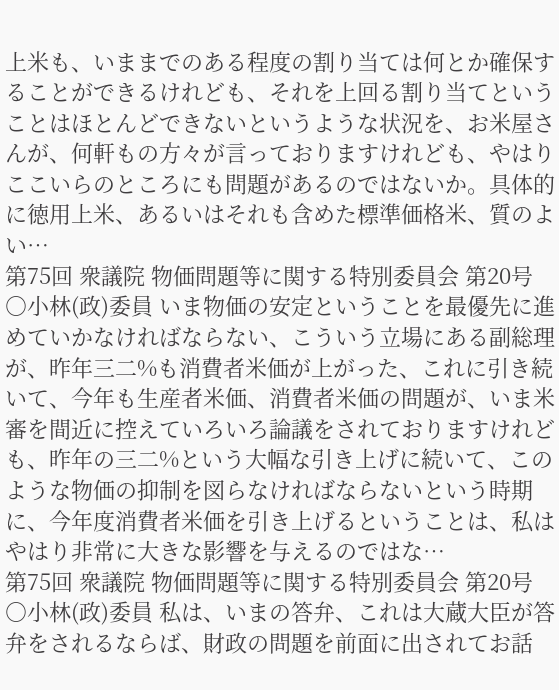上米も、いままでのある程度の割り当ては何とか確保することができるけれども、それを上回る割り当てということはほとんどできないというような状況を、お米屋さんが、何軒もの方々が言っておりますけれども、やはりここいらのところにも問題があるのではないか。具体的に徳用上米、あるいはそれも含めた標準価格米、質のよい…
第75回 衆議院 物価問題等に関する特別委員会 第20号
○小林(政)委員 いま物価の安定ということを最優先に進めていかなければならない、こういう立場にある副総理が、昨年三二%も消費者米価が上がった、これに引き続いて、今年も生産者米価、消費者米価の問題が、いま米審を間近に控えていろいろ論議をされておりますけれども、昨年の三二%という大幅な引き上げに続いて、このような物価の抑制を図らなければならないという時期に、今年度消費者米価を引き上げるということは、私はやはり非常に大きな影響を与えるのではな…
第75回 衆議院 物価問題等に関する特別委員会 第20号
○小林(政)委員 私は、いまの答弁、これは大蔵大臣が答弁をされるならば、財政の問題を前面に出されてお話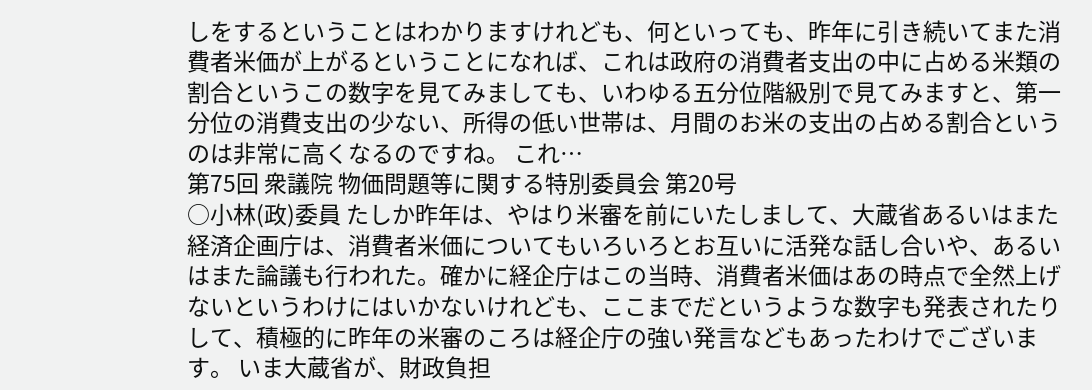しをするということはわかりますけれども、何といっても、昨年に引き続いてまた消費者米価が上がるということになれば、これは政府の消費者支出の中に占める米類の割合というこの数字を見てみましても、いわゆる五分位階級別で見てみますと、第一分位の消費支出の少ない、所得の低い世帯は、月間のお米の支出の占める割合というのは非常に高くなるのですね。 これ…
第75回 衆議院 物価問題等に関する特別委員会 第20号
○小林(政)委員 たしか昨年は、やはり米審を前にいたしまして、大蔵省あるいはまた経済企画庁は、消費者米価についてもいろいろとお互いに活発な話し合いや、あるいはまた論議も行われた。確かに経企庁はこの当時、消費者米価はあの時点で全然上げないというわけにはいかないけれども、ここまでだというような数字も発表されたりして、積極的に昨年の米審のころは経企庁の強い発言などもあったわけでございます。 いま大蔵省が、財政負担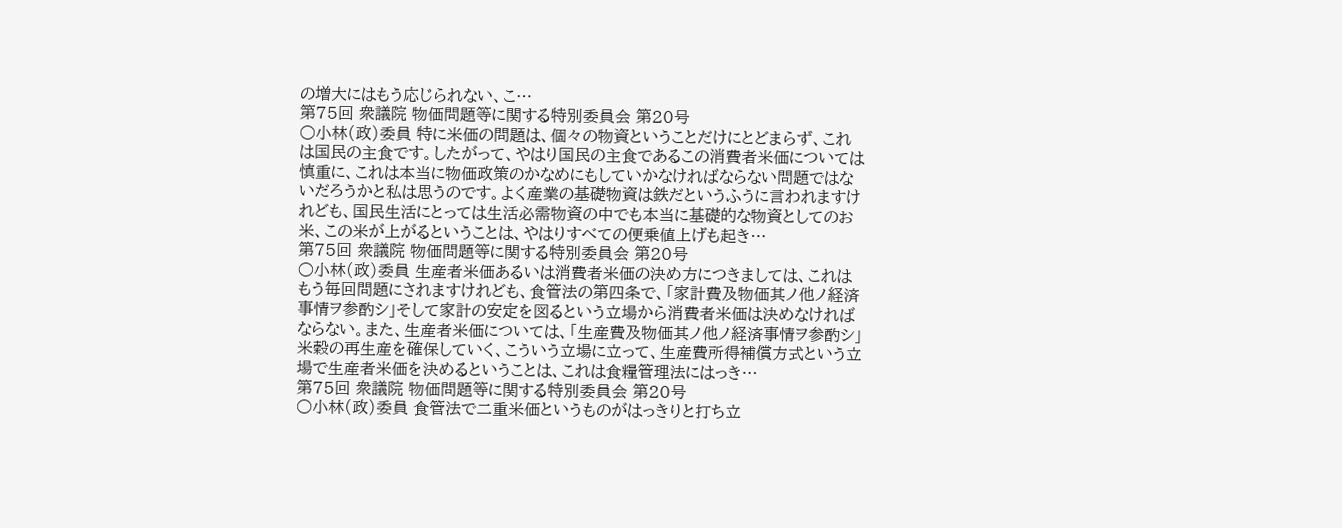の増大にはもう応じられない、こ…
第75回 衆議院 物価問題等に関する特別委員会 第20号
○小林(政)委員 特に米価の問題は、個々の物資ということだけにとどまらず、これは国民の主食です。したがって、やはり国民の主食であるこの消費者米価については慎重に、これは本当に物価政策のかなめにもしていかなければならない問題ではないだろうかと私は思うのです。よく産業の基礎物資は鉄だというふうに言われますけれども、国民生活にとっては生活必需物資の中でも本当に基礎的な物資としてのお米、この米が上がるということは、やはりすべての便乗値上げも起き…
第75回 衆議院 物価問題等に関する特別委員会 第20号
○小林(政)委員 生産者米価あるいは消費者米価の決め方につきましては、これはもう毎回問題にされますけれども、食管法の第四条で、「家計費及物価其ノ他ノ経済事情ヲ参酌シ」そして家計の安定を図るという立場から消費者米価は決めなければならない。また、生産者米価については、「生産費及物価其ノ他ノ経済事情ヲ参酌シ」米穀の再生産を確保していく、こういう立場に立って、生産費所得補償方式という立場で生産者米価を決めるということは、これは食糧管理法にはっき…
第75回 衆議院 物価問題等に関する特別委員会 第20号
○小林(政)委員 食管法で二重米価というものがはっきりと打ち立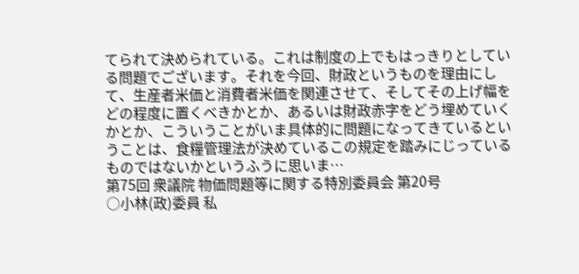てられて決められている。これは制度の上でもはっきりとしている問題でございます。それを今回、財政というものを理由にして、生産者米価と消費者米価を関連させて、そしてその上げ幅をどの程度に置くべきかとか、あるいは財政赤字をどう埋めていくかとか、こういうことがいま具体的に問題になってきているということは、食糧管理法が決めているこの規定を踏みにじっているものではないかというふうに思いま…
第75回 衆議院 物価問題等に関する特別委員会 第20号
○小林(政)委員 私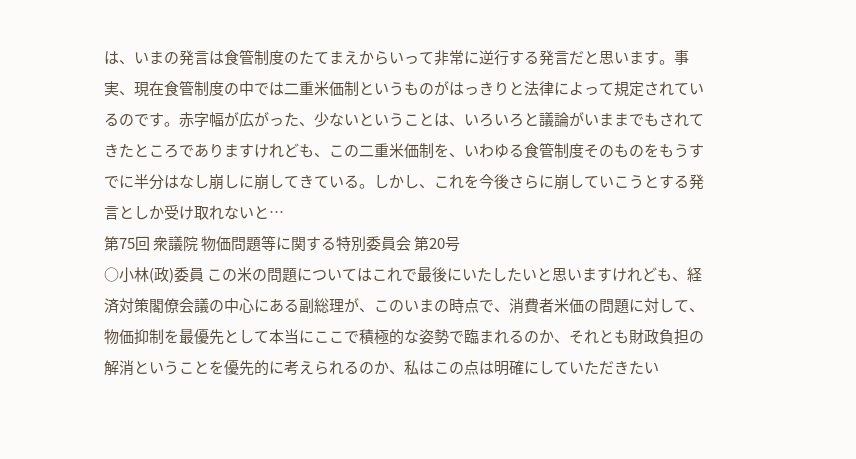は、いまの発言は食管制度のたてまえからいって非常に逆行する発言だと思います。事実、現在食管制度の中では二重米価制というものがはっきりと法律によって規定されているのです。赤字幅が広がった、少ないということは、いろいろと議論がいままでもされてきたところでありますけれども、この二重米価制を、いわゆる食管制度そのものをもうすでに半分はなし崩しに崩してきている。しかし、これを今後さらに崩していこうとする発言としか受け取れないと…
第75回 衆議院 物価問題等に関する特別委員会 第20号
○小林(政)委員 この米の問題についてはこれで最後にいたしたいと思いますけれども、経済対策閣僚会議の中心にある副総理が、このいまの時点で、消費者米価の問題に対して、物価抑制を最優先として本当にここで積極的な姿勢で臨まれるのか、それとも財政負担の解消ということを優先的に考えられるのか、私はこの点は明確にしていただきたい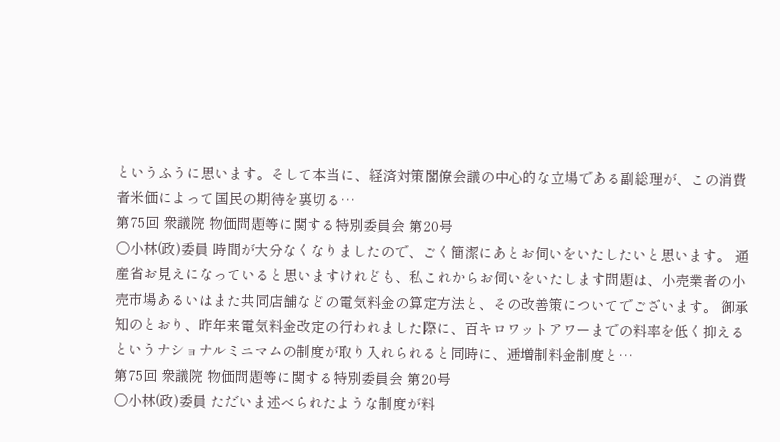というふうに思います。そして本当に、経済対策閣僚会議の中心的な立場である副総理が、この消費者米価によって国民の期待を裏切る…
第75回 衆議院 物価問題等に関する特別委員会 第20号
○小林(政)委員 時間が大分なくなりましたので、ごく簡潔にあとお伺いをいたしたいと思います。 通産省お見えになっていると思いますけれども、私これからお伺いをいたします問題は、小売業者の小売市場あるいはまた共同店舗などの電気料金の算定方法と、その改善策についてでございます。 御承知のとおり、昨年来電気料金改定の行われました際に、百キロワットアワーまでの料率を低く抑えるというナショナルミニマムの制度が取り入れられると同時に、逓増制料金制度と…
第75回 衆議院 物価問題等に関する特別委員会 第20号
○小林(政)委員 ただいま述べられたような制度が料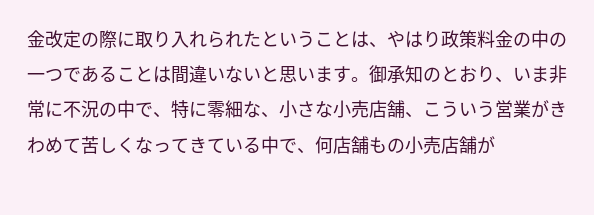金改定の際に取り入れられたということは、やはり政策料金の中の一つであることは間違いないと思います。御承知のとおり、いま非常に不況の中で、特に零細な、小さな小売店舗、こういう営業がきわめて苦しくなってきている中で、何店舗もの小売店舗が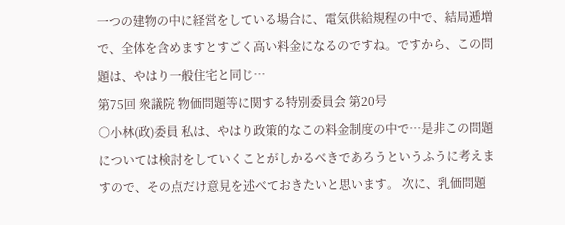一つの建物の中に経営をしている場合に、電気供給規程の中で、結局逓増で、全体を含めますとすごく高い料金になるのですね。ですから、この問題は、やはり一般住宅と同じ…
第75回 衆議院 物価問題等に関する特別委員会 第20号
○小林(政)委員 私は、やはり政策的なこの料金制度の中で…是非この問題については検討をしていくことがしかるべきであろうというふうに考えますので、その点だけ意見を述べておきたいと思います。 次に、乳価問題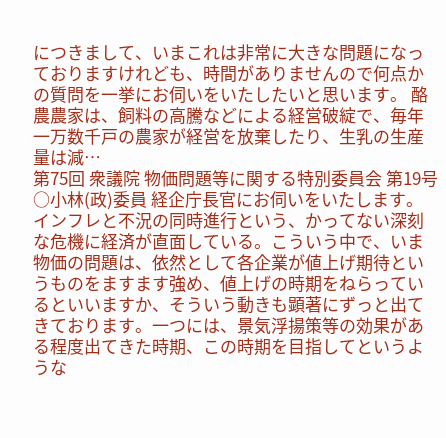につきまして、いまこれは非常に大きな問題になっておりますけれども、時間がありませんので何点かの質問を一挙にお伺いをいたしたいと思います。 酪農農家は、飼料の高騰などによる経営破綻で、毎年一万数千戸の農家が経営を放棄したり、生乳の生産量は減…
第75回 衆議院 物価問題等に関する特別委員会 第19号
○小林(政)委員 経企庁長官にお伺いをいたします。 インフレと不況の同時進行という、かってない深刻な危機に経済が直面している。こういう中で、いま物価の問題は、依然として各企業が値上げ期待というものをますます強め、値上げの時期をねらっているといいますか、そういう動きも顕著にずっと出てきております。一つには、景気浮揚策等の効果がある程度出てきた時期、この時期を目指してというような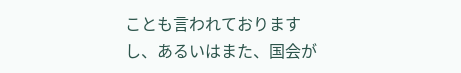ことも言われておりますし、あるいはまた、国会が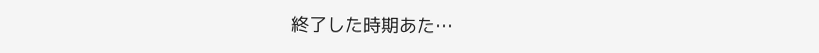終了した時期あた…